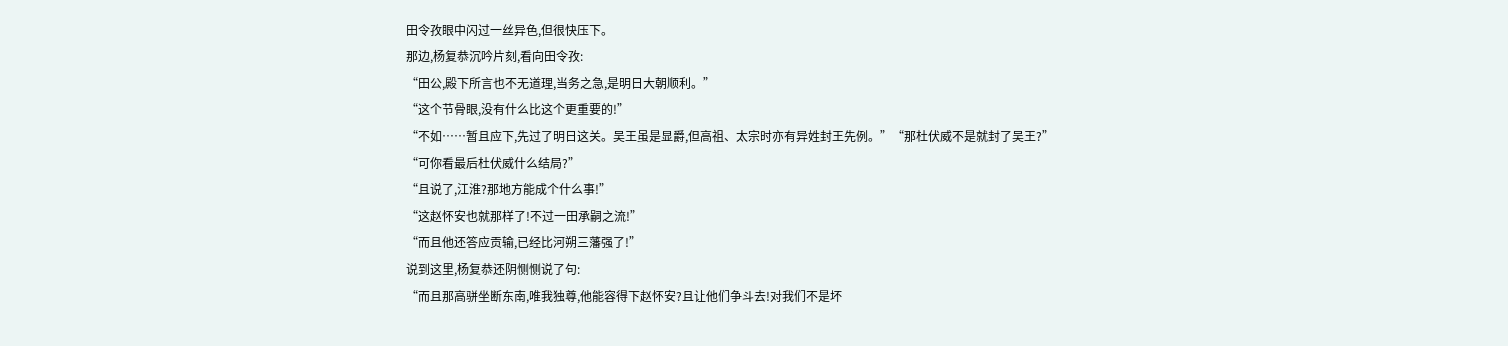田令孜眼中闪过一丝异色,但很快压下。
那边,杨复恭沉吟片刻,看向田令孜:
“田公,殿下所言也不无道理,当务之急,是明日大朝顺利。”
“这个节骨眼,没有什么比这个更重要的!”
“不如……暂且应下,先过了明日这关。吴王虽是显爵,但高祖、太宗时亦有异姓封王先例。”“那杜伏威不是就封了吴王?”
“可你看最后杜伏威什么结局?”
“且说了,江淮?那地方能成个什么事!”
“这赵怀安也就那样了!不过一田承嗣之流!”
“而且他还答应贡输,已经比河朔三藩强了!”
说到这里,杨复恭还阴恻恻说了句:
“而且那高骈坐断东南,唯我独尊,他能容得下赵怀安?且让他们争斗去!对我们不是坏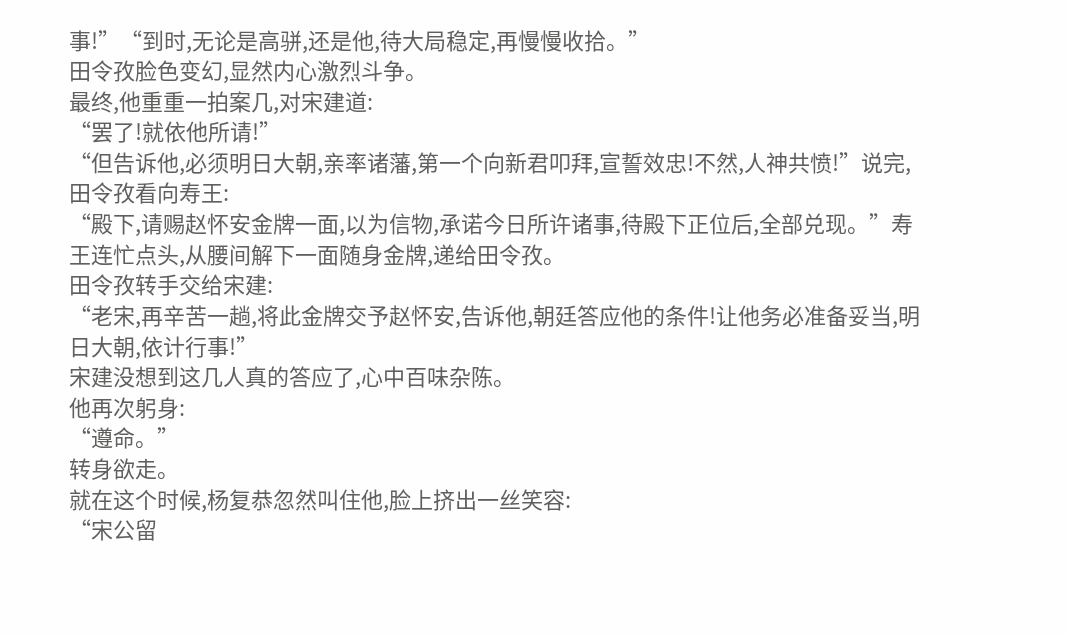事!”“到时,无论是高骈,还是他,待大局稳定,再慢慢收拾。”
田令孜脸色变幻,显然内心激烈斗争。
最终,他重重一拍案几,对宋建道:
“罢了!就依他所请!”
“但告诉他,必须明日大朝,亲率诸藩,第一个向新君叩拜,宣誓效忠!不然,人神共愤!”说完,田令孜看向寿王:
“殿下,请赐赵怀安金牌一面,以为信物,承诺今日所许诸事,待殿下正位后,全部兑现。”寿王连忙点头,从腰间解下一面随身金牌,递给田令孜。
田令孜转手交给宋建:
“老宋,再辛苦一趟,将此金牌交予赵怀安,告诉他,朝廷答应他的条件!让他务必准备妥当,明日大朝,依计行事!”
宋建没想到这几人真的答应了,心中百味杂陈。
他再次躬身:
“遵命。”
转身欲走。
就在这个时候,杨复恭忽然叫住他,脸上挤出一丝笑容:
“宋公留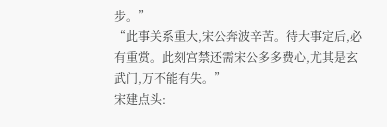步。”
“此事关系重大,宋公奔波辛苦。待大事定后,必有重赏。此刻宫禁还需宋公多多费心,尤其是玄武门,万不能有失。”
宋建点头: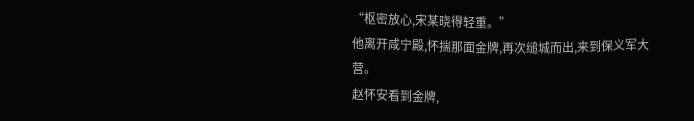“枢密放心,宋某晓得轻重。”
他离开咸宁殿,怀揣那面金牌,再次缒城而出,来到保义军大营。
赵怀安看到金牌,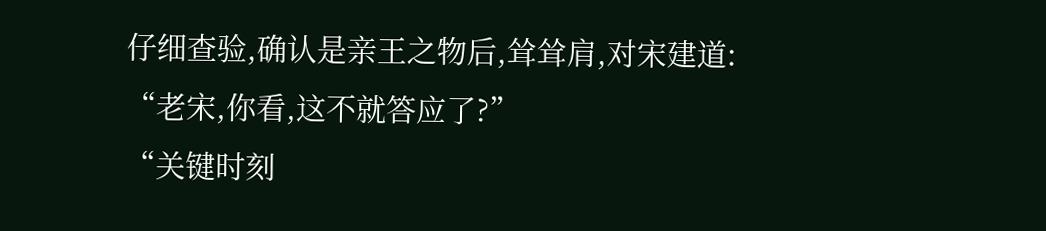仔细查验,确认是亲王之物后,耸耸肩,对宋建道:
“老宋,你看,这不就答应了?”
“关键时刻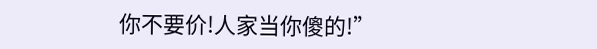你不要价!人家当你傻的!”